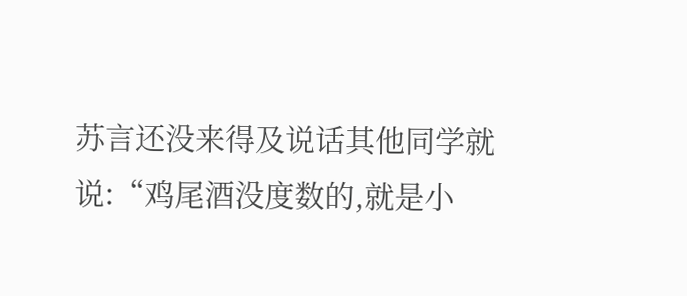苏言还没来得及说话其他同学就说:“鸡尾酒没度数的,就是小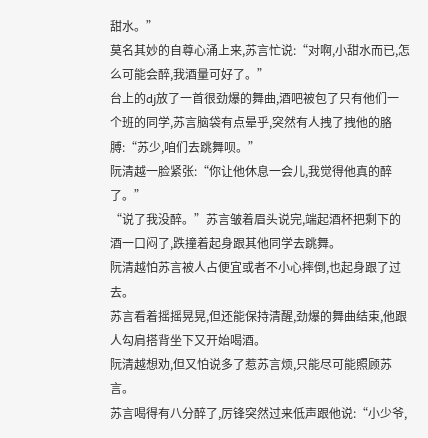甜水。”
莫名其妙的自尊心涌上来,苏言忙说:“对啊,小甜水而已,怎么可能会醉,我酒量可好了。”
台上的dj放了一首很劲爆的舞曲,酒吧被包了只有他们一个班的同学,苏言脑袋有点晕乎,突然有人拽了拽他的胳膊:“苏少,咱们去跳舞呗。”
阮清越一脸紧张:“你让他休息一会儿,我觉得他真的醉了。”
“说了我没醉。”苏言皱着眉头说完,端起酒杯把剩下的酒一口闷了,跌撞着起身跟其他同学去跳舞。
阮清越怕苏言被人占便宜或者不小心摔倒,也起身跟了过去。
苏言看着摇摇晃晃,但还能保持清醒,劲爆的舞曲结束,他跟人勾肩搭背坐下又开始喝酒。
阮清越想劝,但又怕说多了惹苏言烦,只能尽可能照顾苏言。
苏言喝得有八分醉了,厉锋突然过来低声跟他说:“小少爷,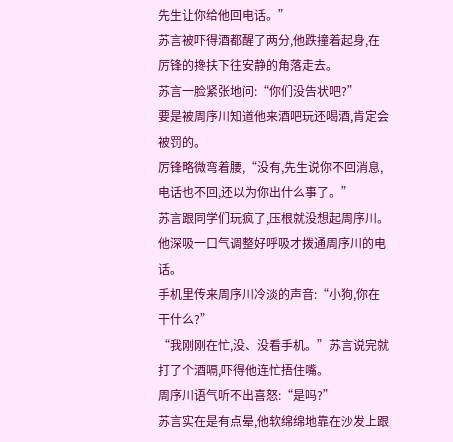先生让你给他回电话。”
苏言被吓得酒都醒了两分,他跌撞着起身,在厉锋的搀扶下往安静的角落走去。
苏言一脸紧张地问:“你们没告状吧?”
要是被周序川知道他来酒吧玩还喝酒,肯定会被罚的。
厉锋略微弯着腰,“没有,先生说你不回消息,电话也不回,还以为你出什么事了。”
苏言跟同学们玩疯了,压根就没想起周序川。
他深吸一口气调整好呼吸才拨通周序川的电话。
手机里传来周序川冷淡的声音:“小狗,你在干什么?”
“我刚刚在忙,没、没看手机。”苏言说完就打了个酒嗝,吓得他连忙捂住嘴。
周序川语气听不出喜怒:“是吗?”
苏言实在是有点晕,他软绵绵地靠在沙发上跟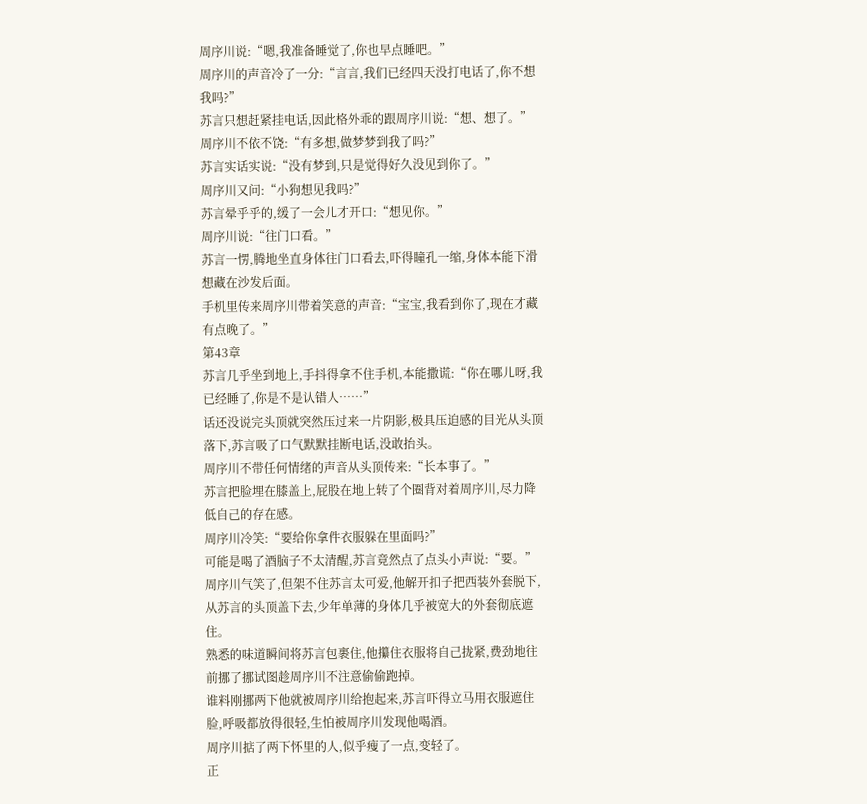周序川说:“嗯,我准备睡觉了,你也早点睡吧。”
周序川的声音冷了一分:“言言,我们已经四天没打电话了,你不想我吗?”
苏言只想赶紧挂电话,因此格外乖的跟周序川说:“想、想了。”
周序川不依不饶:“有多想,做梦梦到我了吗?”
苏言实话实说:“没有梦到,只是觉得好久没见到你了。”
周序川又问:“小狗想见我吗?”
苏言晕乎乎的,缓了一会儿才开口:“想见你。”
周序川说:“往门口看。”
苏言一愣,腾地坐直身体往门口看去,吓得瞳孔一缩,身体本能下滑想藏在沙发后面。
手机里传来周序川带着笑意的声音:“宝宝,我看到你了,现在才藏有点晚了。”
第43章
苏言几乎坐到地上,手抖得拿不住手机,本能撒谎:“你在哪儿呀,我已经睡了,你是不是认错人……”
话还没说完头顶就突然压过来一片阴影,极具压迫感的目光从头顶落下,苏言吸了口气默默挂断电话,没敢抬头。
周序川不带任何情绪的声音从头顶传来:“长本事了。”
苏言把脸埋在膝盖上,屁股在地上转了个圈背对着周序川,尽力降低自己的存在感。
周序川冷笑:“要给你拿件衣服躲在里面吗?”
可能是喝了酒脑子不太清醒,苏言竟然点了点头小声说:“要。”
周序川气笑了,但架不住苏言太可爱,他解开扣子把西装外套脱下,从苏言的头顶盖下去,少年单薄的身体几乎被宽大的外套彻底遮住。
熟悉的味道瞬间将苏言包裹住,他攥住衣服将自己拢紧,费劲地往前挪了挪试图趁周序川不注意偷偷跑掉。
谁料刚挪两下他就被周序川给抱起来,苏言吓得立马用衣服遮住脸,呼吸都放得很轻,生怕被周序川发现他喝酒。
周序川掂了两下怀里的人,似乎瘦了一点,变轻了。
正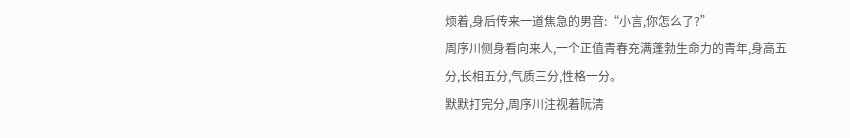烦着,身后传来一道焦急的男音:“小言,你怎么了?”
周序川侧身看向来人,一个正值青春充满蓬勃生命力的青年,身高五分,长相五分,气质三分,性格一分。
默默打完分,周序川注视着阮清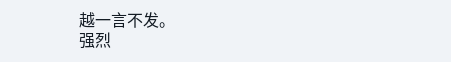越一言不发。
强烈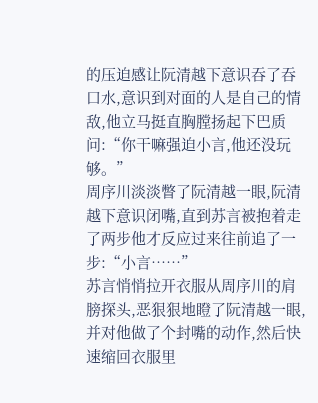的压迫感让阮清越下意识吞了吞口水,意识到对面的人是自己的情敌,他立马挺直胸膛扬起下巴质问:“你干嘛强迫小言,他还没玩够。”
周序川淡淡瞥了阮清越一眼,阮清越下意识闭嘴,直到苏言被抱着走了两步他才反应过来往前追了一步:“小言……”
苏言悄悄拉开衣服从周序川的肩膀探头,恶狠狠地瞪了阮清越一眼,并对他做了个封嘴的动作,然后快速缩回衣服里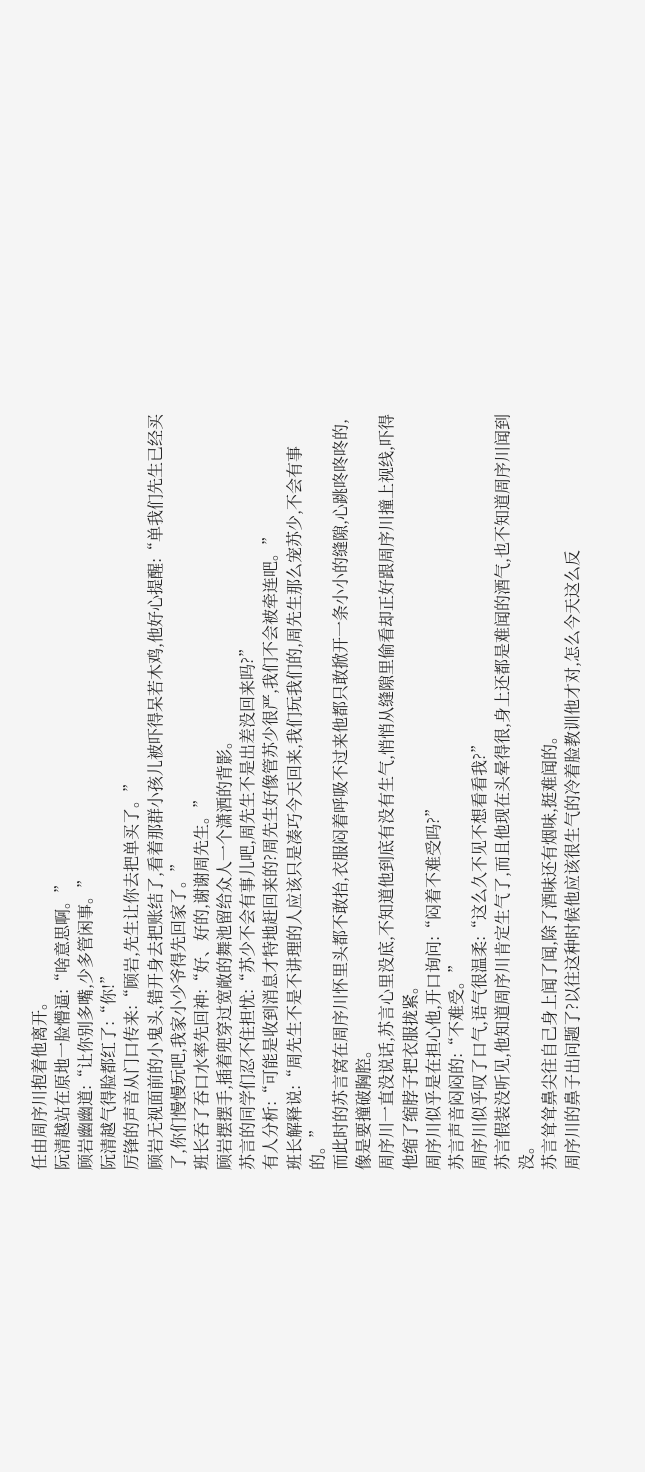任由周序川抱着他离开。
阮清越站在原地一脸懵逼:“啥意思啊。”
顾岩幽幽道:“让你别多嘴,少多管闲事。”
阮清越气得脸都红了:“你!”
厉锋的声音从门口传来:“顾岩,先生让你去把单买了。”
顾岩无视面前的小鬼头,错开身去把账结了,看着那群小孩儿被吓得呆若木鸡,他好心提醒:“单我们先生已经买了,你们慢慢玩吧,我家小少爷得先回家了。”
班长吞了吞口水率先回神:“好、好的,谢谢周先生。”
顾岩摆摆手,插着兜穿过宽敞的舞池留给众人一个潇洒的背影。
苏言的同学们忍不住担忧:“苏少不会有事儿吧,周先生不是出差没回来吗?”
有人分析:“可能是收到消息才特地赶回来的?周先生好像管苏少很严,我们不会被牵连吧。”
班长解释说:“周先生不是不讲理的人应该只是凑巧今天回来,我们玩我们的,周先生那么宠苏少,不会有事的。”
而此时的苏言窝在周序川怀里头都不敢抬,衣服闷着呼吸不过来他都只敢掀开一条小小的缝隙,心跳咚咚咚的,像是要撞破胸腔。
周序川一直没说话,苏言心里没底,不知道他到底有没有生气,悄悄从缝隙里偷看却正好跟周序川撞上视线,吓得他缩了缩脖子把衣服拢紧。
周序川似乎是在担心他,开口询问:“闷着不难受吗?”
苏言声音闷闷的:“不难受。”
周序川似乎叹了口气,语气很温柔:“这么久不见不想看看我?”
苏言假装没听见,他知道周序川肯定生气了,而且他现在头晕得很,身上还都是难闻的酒气,也不知道周序川闻到没。
苏言耸耸鼻尖往自己身上闻了闻,除了酒味还有烟味,挺难闻的。
周序川的鼻子出问题了?以往这种时候他应该很生气的冷着脸教训他才对,怎么今天这么反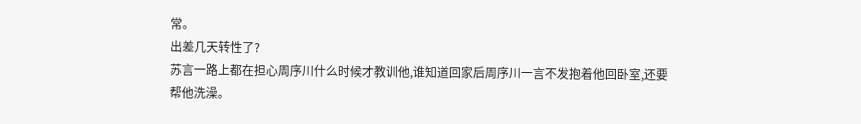常。
出差几天转性了?
苏言一路上都在担心周序川什么时候才教训他,谁知道回家后周序川一言不发抱着他回卧室,还要帮他洗澡。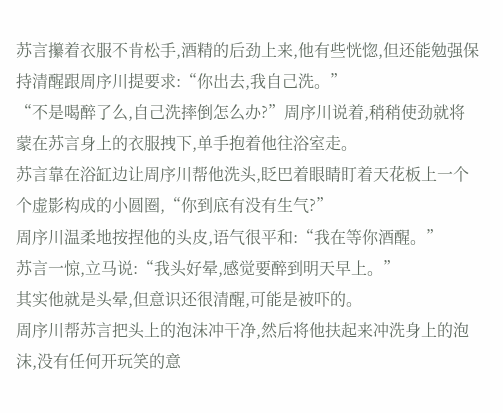苏言攥着衣服不肯松手,酒精的后劲上来,他有些恍惚,但还能勉强保持清醒跟周序川提要求:“你出去,我自己洗。”
“不是喝醉了么,自己洗摔倒怎么办?”周序川说着,稍稍使劲就将蒙在苏言身上的衣服拽下,单手抱着他往浴室走。
苏言靠在浴缸边让周序川帮他洗头,眨巴着眼睛盯着天花板上一个个虚影构成的小圆圈,“你到底有没有生气?”
周序川温柔地按捏他的头皮,语气很平和:“我在等你酒醒。”
苏言一惊,立马说:“我头好晕,感觉要醉到明天早上。”
其实他就是头晕,但意识还很清醒,可能是被吓的。
周序川帮苏言把头上的泡沫冲干净,然后将他扶起来冲洗身上的泡沫,没有任何开玩笑的意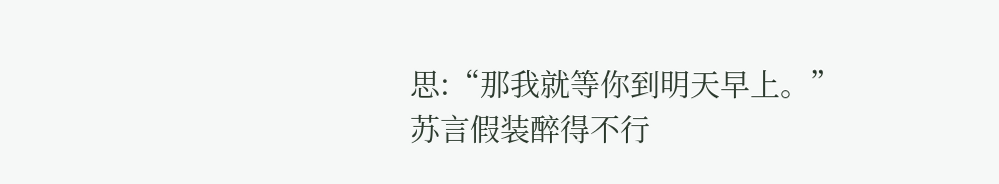思:“那我就等你到明天早上。”
苏言假装醉得不行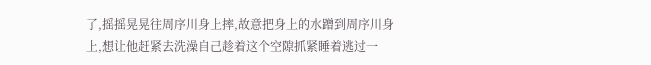了,摇摇晃晃往周序川身上摔,故意把身上的水蹭到周序川身上,想让他赶紧去洗澡自己趁着这个空隙抓紧睡着逃过一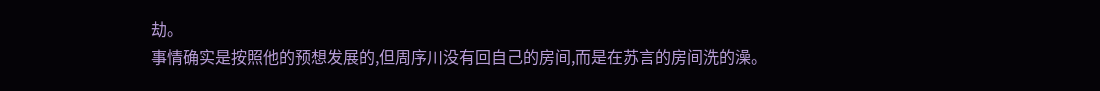劫。
事情确实是按照他的预想发展的,但周序川没有回自己的房间,而是在苏言的房间洗的澡。